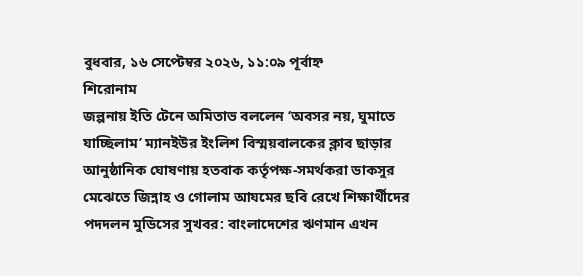বুধবার, ১৬ সেপ্টেম্বর ২০২৬, ১১:০৯ পূর্বাহ্ন
শিরোনাম
জল্পনায় ইতি টেনে অমিতাভ বললেন ‘অবসর নয়, ঘুমাতে যাচ্ছিলাম’ ম্যানইউর ইংলিশ বিস্ময়বালকের ক্লাব ছাড়ার আনুষ্ঠানিক ঘোষণায় হতবাক কর্তৃপক্ষ-সমর্থকরা ডাকসুর মেঝেতে জিন্নাহ ও গোলাম আযমের ছবি রেখে শিক্ষার্থীদের পদদলন মুডিসের সুখবর: বাংলাদেশের ঋণমান এখন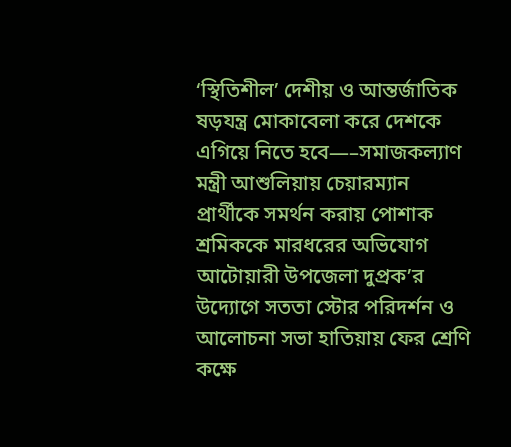‘স্থিতিশীল’ দেশীয় ও আন্তর্জাতিক ষড়যন্ত্র মোকাবেলা করে দেশকে এগিয়ে নিতে হবে—–সমাজকল্যাণ মন্ত্রী আশুলিয়ায় চেয়ারম্যান প্রার্থীকে সমর্থন করায় পোশাক শ্রমিককে মারধরের অভিযোগ আটোয়ারী উপজেলা দুপ্রক’র উদ্যোগে সততা স্টোর পরিদর্শন ও আলোচনা সভা হাতিয়ায় ফের শ্রেণি কক্ষে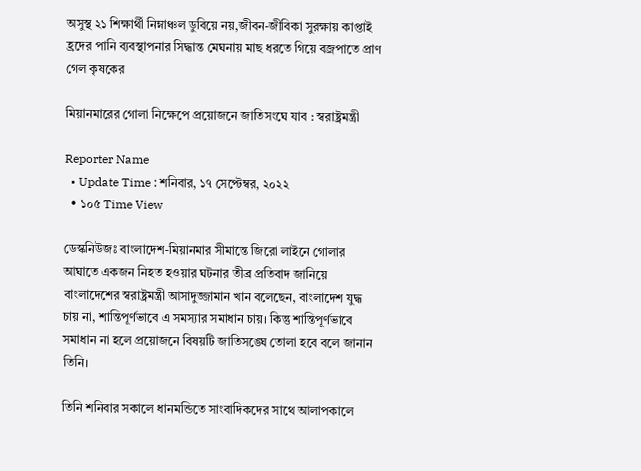অসুস্থ ২১ শিক্ষার্থী নিম্নাঞ্চল ডুবিয়ে নয়,জীবন-জীবিকা সুরক্ষায় কাপ্তাই হ্রদের পানি ব্যবস্থাপনার সিদ্ধান্ত মেঘনায় মাছ ধরতে গিয়ে বজ্রপাতে প্রাণ গেল কৃষকের

মিয়ানমারের গোলা নিক্ষেপে প্রয়োজনে জাতিসংঘে যাব : স্বরাষ্ট্রমন্ত্রী

Reporter Name
  • Update Time : শনিবার, ১৭ সেপ্টেম্বর, ২০২২
  • ১০৫ Time View

ডেস্কনিউজঃ বাংলাদেশ-মিয়ানমার সীমান্তে জিরো লাইনে গোলার আঘাতে একজন নিহত হওয়ার ঘটনার তীব্র প্রতিবাদ জানিয়ে বাংলাদেশের স্বরাষ্ট্রমন্ত্রী আসাদুজ্জামান খান বলেছেন, বাংলাদেশ যুদ্ধ চায় না, শান্তিপূর্ণভাবে এ সমস্যার সমাধান চায়। কিন্তু শান্তিপূর্ণভাবে সমাধান না হলে প্রয়োজনে বিষয়টি জাতিসঙ্ঘে তোলা হবে বলে জানান তিনি।

তিনি শনিবার সকালে ধানমন্ডিতে সাংবাদিকদের সাথে আলাপকালে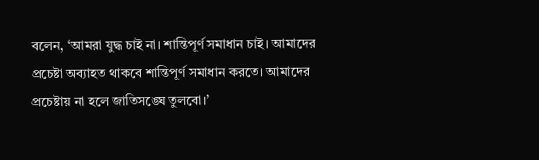বলেন, ‘আমরা যুদ্ধ চাই না। শান্তিপূর্ণ সমাধান চাই। আমাদের প্রচেষ্টা অব্যাহত থাকবে শান্তিপূর্ণ সমাধান করতে। আমাদের প্রচেষ্টায় না হলে জাতিসঙ্ঘে তুলবো।’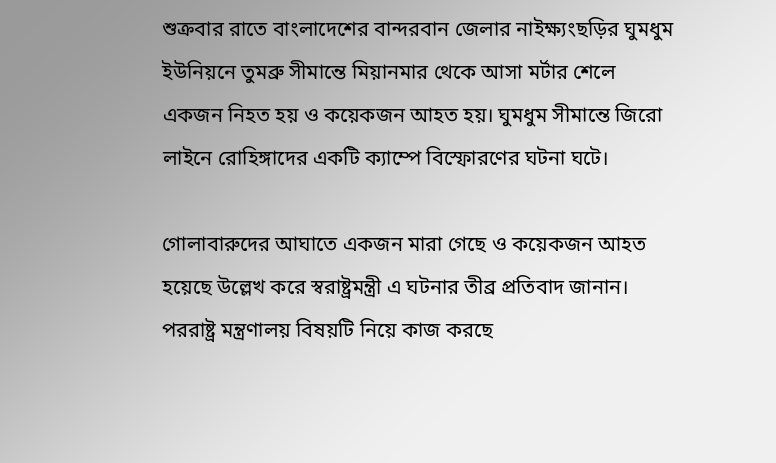শুক্রবার রাতে বাংলাদেশের বান্দরবান জেলার নাইক্ষ্যংছড়ির ঘুমধুম ইউনিয়নে তুমব্রু সীমান্তে মিয়ানমার থেকে আসা মর্টার শেলে একজন নিহত হয় ও কয়েকজন আহত হয়। ঘুমধুম সীমান্তে জিরো লাইনে রোহিঙ্গাদের একটি ক্যাম্পে বিস্ফোরণের ঘটনা ঘটে।

গোলাবারুদের আঘাতে একজন মারা গেছে ও কয়েকজন আহত হয়েছে উল্লেখ করে স্বরাষ্ট্রমন্ত্রী এ ঘটনার তীব্র প্রতিবাদ জানান। পররাষ্ট্র মন্ত্রণালয় বিষয়টি নিয়ে কাজ করছে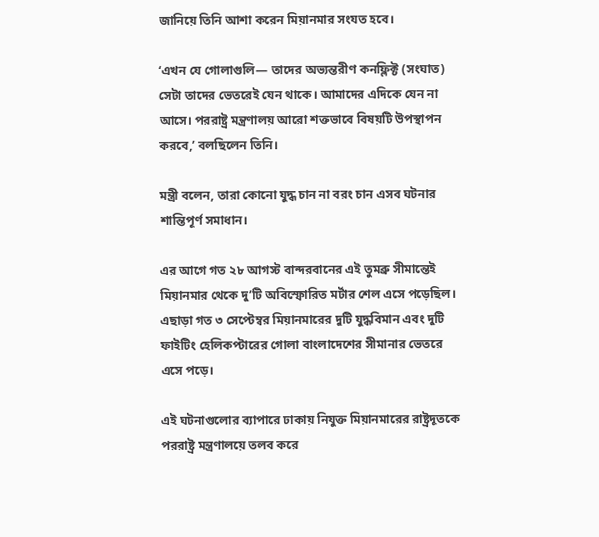জানিয়ে তিনি আশা করেন মিয়ানমার সংযত হবে।

‘এখন যে গোলাগুলি— তাদের অভ্যন্তরীণ কনফ্লিক্ট (সংঘাত) সেটা তাদের ভেতরেই যেন থাকে। আমাদের এদিকে যেন না আসে। পররাষ্ট্র মন্ত্রণালয় আরো শক্তভাবে বিষয়টি উপস্থাপন করবে,’ বলছিলেন তিনি।

মন্ত্রী বলেন, তারা কোনো যুদ্ধ চান না বরং চান এসব ঘটনার শান্তিপূর্ণ সমাধান।

এর আগে গত ২৮ আগস্ট বান্দরবানের এই তুমব্রু সীমান্তেই মিয়ানমার থেকে দু’টি অবিস্ফোরিত মর্টার শেল এসে পড়েছিল। এছাড়া গত ৩ সেপ্টেম্বর মিয়ানমারের দুটি যুদ্ধবিমান এবং দুটি ফাইটিং হেলিকপ্টারের গোলা বাংলাদেশের সীমানার ভেতরে এসে পড়ে।

এই ঘটনাগুলোর ব্যাপারে ঢাকায় নিযুক্ত মিয়ানমারের রাষ্ট্রদূতকে পররাষ্ট্র মন্ত্রণালয়ে তলব করে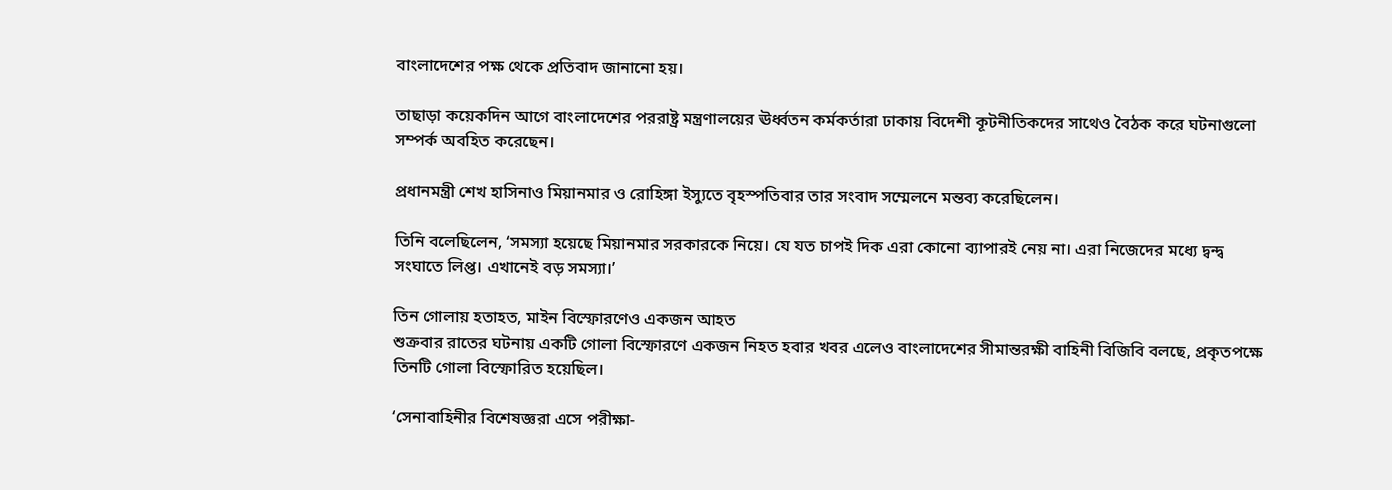বাংলাদেশের পক্ষ থেকে প্রতিবাদ জানানো হয়।

তাছাড়া কয়েকদিন আগে বাংলাদেশের পররাষ্ট্র মন্ত্রণালয়ের ঊর্ধ্বতন কর্মকর্তারা ঢাকায় বিদেশী কূটনীতিকদের সাথেও বৈঠক করে ঘটনাগুলো সম্পর্ক অবহিত করেছেন।

প্রধানমন্ত্রী শেখ হাসিনাও মিয়ানমার ও রোহিঙ্গা ইস্যুতে বৃহস্পতিবার তার সংবাদ সম্মেলনে মন্তব্য করেছিলেন।

তিনি বলেছিলেন, ‘সমস্যা হয়েছে মিয়ানমার সরকারকে নিয়ে। যে যত চাপই দিক এরা কোনো ব্যাপারই নেয় না। এরা নিজেদের মধ্যে দ্বন্দ্ব সংঘাতে লিপ্ত। এখানেই বড় সমস্যা।’

তিন গোলায় হতাহত, মাইন বিস্ফোরণেও একজন আহত
শুক্রবার রাতের ঘটনায় একটি গোলা বিস্ফোরণে একজন নিহত হবার খবর এলেও বাংলাদেশের সীমান্তরক্ষী বাহিনী বিজিবি বলছে, প্রকৃতপক্ষে তিনটি গোলা বিস্ফোরিত হয়েছিল।

‘সেনাবাহিনীর বিশেষজ্ঞরা এসে পরীক্ষা-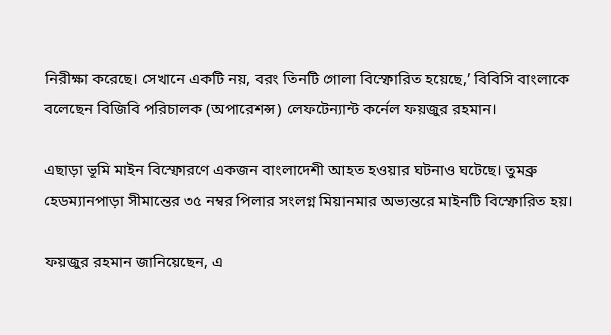নিরীক্ষা করেছে। সেখানে একটি নয়, বরং তিনটি গোলা বিস্ফোরিত হয়েছে,’ বিবিসি বাংলাকে বলেছেন বিজিবি পরিচালক (অপারেশন্স) লেফটেন্যান্ট কর্নেল ফয়জুর রহমান।

এছাড়া ভূমি মাইন বিস্ফোরণে একজন বাংলাদেশী আহত হওয়ার ঘটনাও ঘটেছে। তুমব্রু হেডম্যানপাড়া সীমান্তের ৩৫ নম্বর পিলার সংলগ্ন মিয়ানমার অভ্যন্তরে মাইনটি বিস্ফোরিত হয়।

ফয়জুর রহমান জানিয়েছেন, এ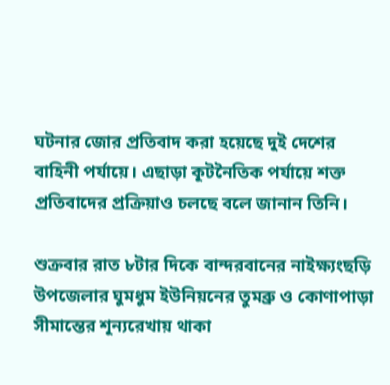ঘটনার জোর প্রতিবাদ করা হয়েছে দুই দেশের বাহিনী পর্যায়ে। এছাড়া কূটনৈতিক পর্যায়ে শক্ত প্রতিবাদের প্রক্রিয়াও চলছে বলে জানান তিনি।

শুক্রবার রাত ৮টার দিকে বান্দরবানের নাইক্ষ্যংছড়ি উপজেলার ঘুমধুম ইউনিয়নের তুমব্রু ও কোণাপাড়া সীমান্তের শূন্যরেখায় থাকা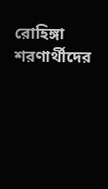রোহিঙ্গা শরণার্থীদের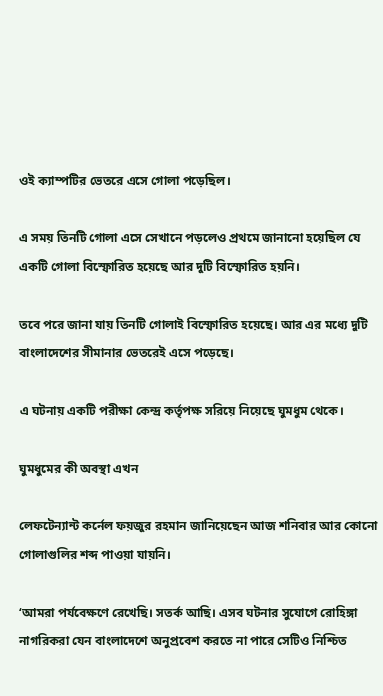ওই ক্যাম্পটির ভেতরে এসে গোলা পড়েছিল।

এ সময় তিনটি গোলা এসে সেখানে পড়লেও প্রথমে জানানো হয়েছিল যে একটি গোলা বিস্ফোরিত হয়েছে আর দুটি বিস্ফোরিত হয়নি।

তবে পরে জানা যায় তিনটি গোলাই বিস্ফোরিত হয়েছে। আর এর মধ্যে দুটি বাংলাদেশের সীমানার ভেতরেই এসে পড়েছে।

এ ঘটনায় একটি পরীক্ষা কেন্দ্র কর্তৃপক্ষ সরিয়ে নিয়েছে ঘুমধুম থেকে।

ঘুমধুমের কী অবস্থা এখন

লেফটেন্যান্ট কর্নেল ফয়জুর রহমান জানিয়েছেন আজ শনিবার আর কোনো গোলাগুলির শব্দ পাওয়া যায়নি।

‘আমরা পর্যবেক্ষণে রেখেছি। সতর্ক আছি। এসব ঘটনার সুযোগে রোহিঙ্গা নাগরিকরা যেন বাংলাদেশে অনুপ্রবেশ করতে না পারে সেটিও নিশ্চিত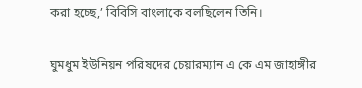করা হচ্ছে,’ বিবিসি বাংলাকে বলছিলেন তিনি।

ঘুমধুম ইউনিয়ন পরিষদের চেয়ারম্যান এ কে এম জাহাঙ্গীর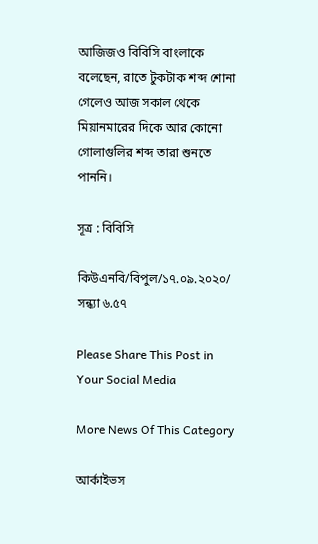আজিজও বিবিসি বাংলাকে বলেছেন, রাতে টুকটাক শব্দ শোনা গেলেও আজ সকাল থেকে মিয়ানমারের দিকে আর কোনো গোলাগুলির শব্দ তারা শুনতে পাননি।

সূত্র : বিবিসি

কিউএনবি/বিপুল/১৭.০৯.২০২০/ সন্ধ্যা ৬.৫৭

Please Share This Post in Your Social Media

More News Of This Category

আর্কাইভস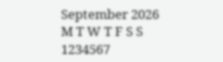September 2026
M T W T F S S
1234567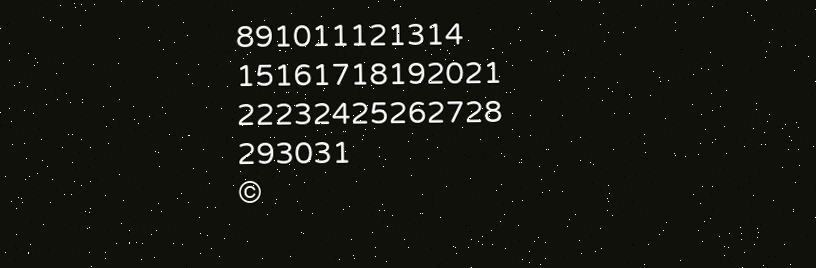891011121314
15161718192021
22232425262728
293031
©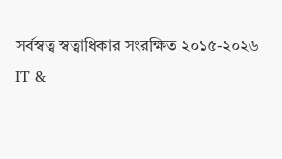সর্বস্বত্ব স্বত্বাধিকার সংরক্ষিত ২০১৫-২০২৬
IT &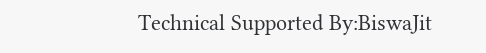Technical Supported By:BiswaJit